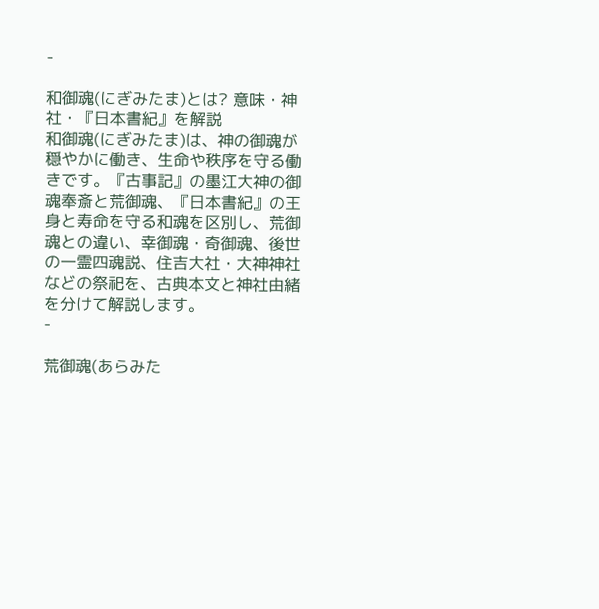-

和御魂(にぎみたま)とは? 意味・神社・『日本書紀』を解説
和御魂(にぎみたま)は、神の御魂が穏やかに働き、生命や秩序を守る働きです。『古事記』の墨江大神の御魂奉斎と荒御魂、『日本書紀』の王身と寿命を守る和魂を区別し、荒御魂との違い、幸御魂・奇御魂、後世の一霊四魂説、住吉大社・大神神社などの祭祀を、古典本文と神社由緒を分けて解説します。
-

荒御魂(あらみた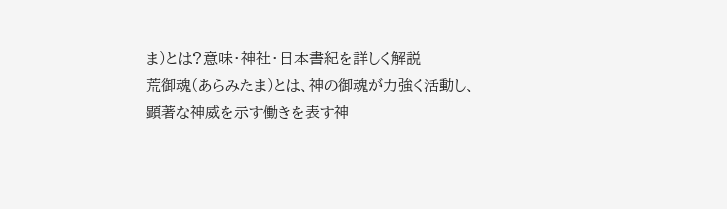ま)とは?意味・神社・日本書紀を詳しく解説
荒御魂(あらみたま)とは、神の御魂が力強く活動し、顕著な神威を示す働きを表す神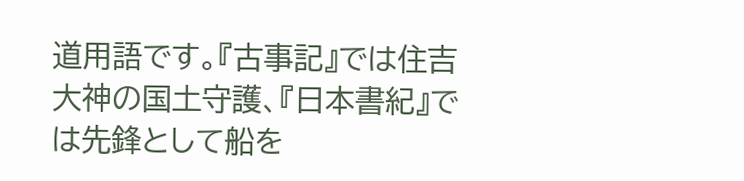道用語です。『古事記』では住吉大神の国土守護、『日本書紀』では先鋒として船を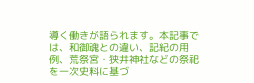導く働きが語られます。本記事では、和御魂との違い、記紀の用例、荒祭宮・狭井神社などの祭祀を一次史料に基づ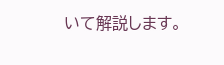いて解説します。